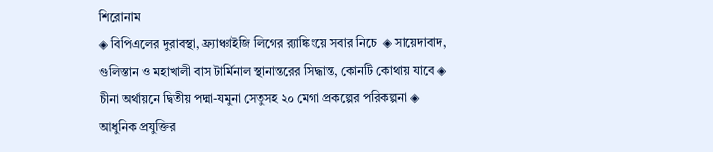শিরোনাম
◈ বি‌পিএলের দুরাবস্থা, ফ্র্যাঞ্চাইজি লিগের র‍্যাঙ্কিংয়ে সবার নিচে  ◈ সায়েদাবাদ, গুলিস্তান ও মহাখালী বাস টার্মিনাল স্থানান্তরের সিদ্ধান্ত, কোনটি কোথায় যাবে ◈ চীনা অর্থায়নে দ্বিতীয় পদ্মা-যমুনা সেতুসহ ২০ মেগা প্রকল্পের পরিকল্পনা ◈ আধুনিক প্রযুক্তির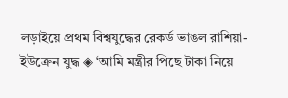লড়াইয়ে প্রথম বিশ্বযুদ্ধের রেকর্ড ভাঙল রাশিয়া-ইউক্রেন যুদ্ধ ◈ ‘আমি মন্ত্রীর পিছে টাকা নিয়ে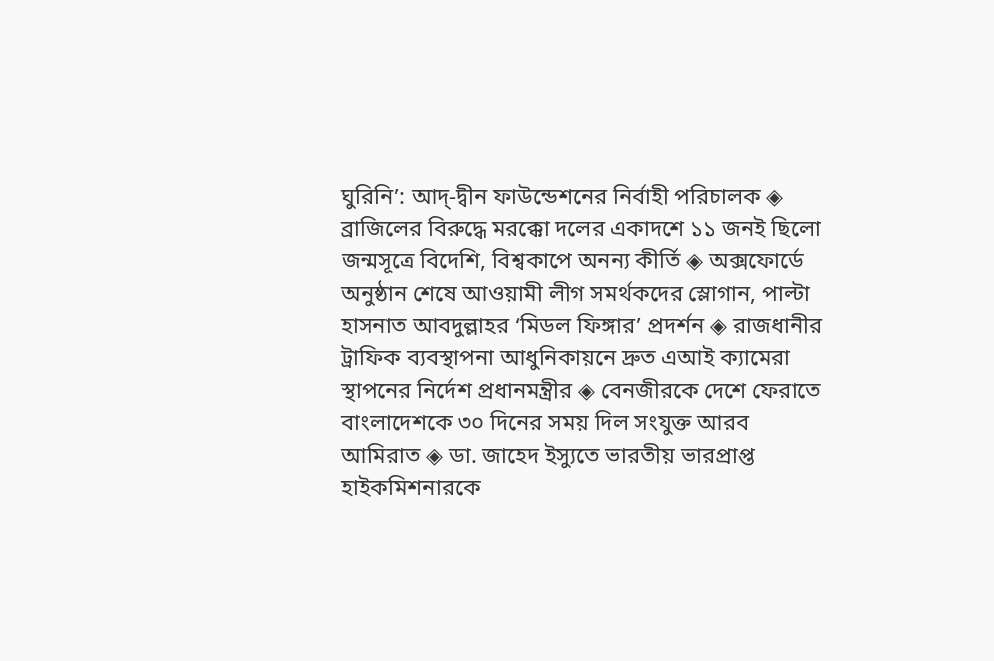ঘুরিনি’: আদ্-দ্বীন ফাউন্ডেশনের নির্বাহী পরিচালক ◈ ব্রা‌জি‌লের বিরু‌দ্ধে মর‌ক্কো দ‌লের একাদশে ১১ জনই ছি‌লো জন্মসূত্রে বিদেশি, বিশ্বকাপে অনন্য কীর্তি ◈ অক্সফোর্ডে অনুষ্ঠান শেষে আওয়ামী লীগ সমর্থকদের স্লোগান, পাল্টা হাসনাত আবদুল্লাহর ‘মিডল ফিঙ্গার’ প্রদর্শন ◈ রাজধানীর ট্রাফিক ব্যবস্থাপনা আধুনিকায়নে দ্রুত এআই ক্যামেরা স্থাপনের নির্দেশ প্রধানমন্ত্রীর ◈ বেনজীরকে দেশে ফেরাতে বাংলাদেশকে ৩০ দিনের সময় দিল সংযুক্ত আরব আমিরাত ◈ ডা. জাহেদ ইস্যুতে ভারতীয় ভারপ্রাপ্ত হাইকমিশনারকে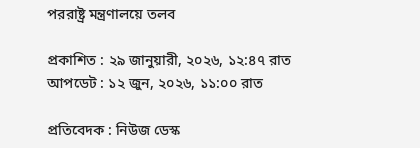পররাষ্ট্র মন্ত্রণালয়ে তলব

প্রকাশিত : ২৯ জানুয়ারী, ২০২৬, ১২:৪৭ রাত
আপডেট : ১২ জুন, ২০২৬, ১১:০০ রাত

প্রতিবেদক : নিউজ ডেস্ক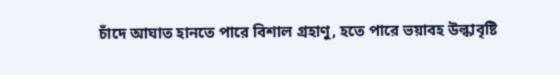চাঁদে আঘাত হানতে পারে বিশাল গ্রহাণু, হতে পারে ভয়াবহ উল্কাবৃষ্টি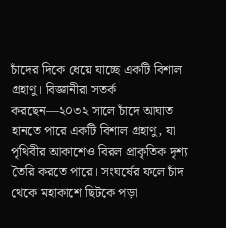চাঁদের দিকে ধেয়ে যাচ্ছে একটি বিশাল গ্রহাণু। বিজ্ঞানীরা সতর্ক করছেন—২০৩২ সালে চাঁদে আঘাত হানতে পারে একটি বিশাল গ্রহাণু, যা পৃথিবীর আকাশেও বিরল প্রাকৃতিক দৃশ্য তৈরি করতে পারে। সংঘর্ষের ফলে চাঁদ থেকে মহাকাশে ছিটকে পড়া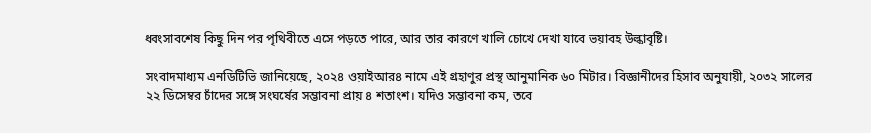ধ্বংসাবশেষ কিছু দিন পর পৃথিবীতে এসে পড়তে পারে, আর তার কারণে খালি চোখে দেখা যাবে ভয়াবহ উল্কাবৃষ্টি।

সংবাদমাধ্যম এনডিটিভি জানিয়েছে, ২০২৪ ওয়াইআর৪ নামে এই গ্রহাণুর প্রস্থ আনুমানিক ৬০ মিটার। বিজ্ঞানীদের হিসাব অনুযায়ী, ২০৩২ সালের ২২ ডিসেম্বর চাঁদের সঙ্গে সংঘর্ষের সম্ভাবনা প্রায় ৪ শতাংশ। যদিও সম্ভাবনা কম, তবে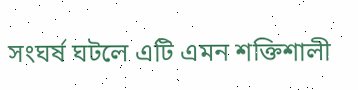সংঘর্ষ ঘটলে এটি এমন শক্তিশালী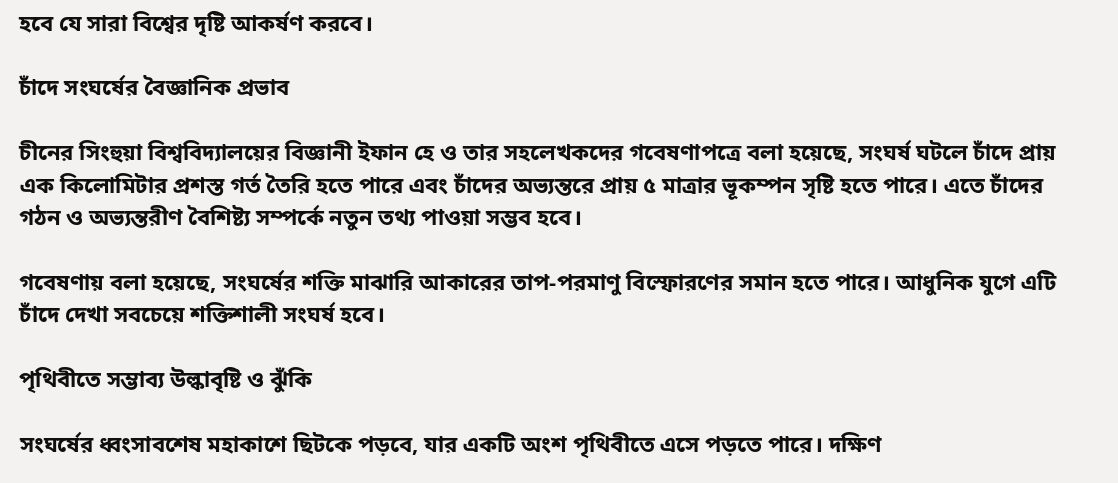হবে যে সারা বিশ্বের দৃষ্টি আকর্ষণ করবে।

চাঁদে সংঘর্ষের বৈজ্ঞানিক প্রভাব

চীনের সিংহুয়া বিশ্ববিদ্যালয়ের বিজ্ঞানী ইফান হে ও তার সহলেখকদের গবেষণাপত্রে বলা হয়েছে, সংঘর্ষ ঘটলে চাঁদে প্রায় এক কিলোমিটার প্রশস্ত গর্ত তৈরি হতে পারে এবং চাঁদের অভ্যন্তরে প্রায় ৫ মাত্রার ভূকম্পন সৃষ্টি হতে পারে। এতে চাঁদের গঠন ও অভ্যন্তরীণ বৈশিষ্ট্য সম্পর্কে নতুন তথ্য পাওয়া সম্ভব হবে।

গবেষণায় বলা হয়েছে, সংঘর্ষের শক্তি মাঝারি আকারের তাপ-পরমাণু বিস্ফোরণের সমান হতে পারে। আধুনিক যুগে এটি চাঁদে দেখা সবচেয়ে শক্তিশালী সংঘর্ষ হবে।

পৃথিবীতে সম্ভাব্য উল্কাবৃষ্টি ও ঝুঁকি

সংঘর্ষের ধ্বংসাবশেষ মহাকাশে ছিটকে পড়বে, যার একটি অংশ পৃথিবীতে এসে পড়তে পারে। দক্ষিণ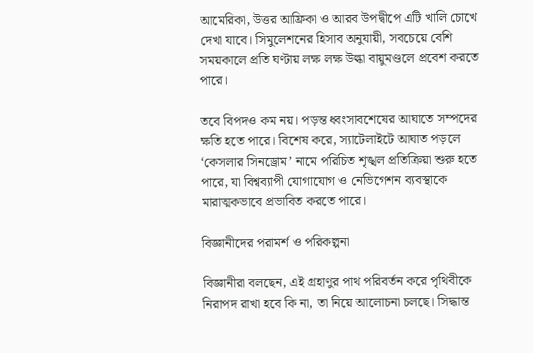আমেরিকা, উত্তর আফ্রিকা ও আরব উপদ্বীপে এটি খালি চোখে দেখা যাবে। সিমুলেশনের হিসাব অনুযায়ী, সবচেয়ে বেশি সময়কালে প্রতি ঘণ্টায় লক্ষ লক্ষ উল্কা বায়ুমণ্ডলে প্রবেশ করতে পারে।

তবে বিপদও কম নয়। পড়ন্ত ধ্বংসাবশেষের আঘাতে সম্পদের ক্ষতি হতে পারে। বিশেষ করে, স্যাটেলাইটে আঘাত পড়লে ‘কেসলার সিনড্রোম’ নামে পরিচিত শৃঙ্খল প্রতিক্রিয়া শুরু হতে পারে, যা বিশ্বব্যাপী যোগাযোগ ও নেভিগেশন ব্যবস্থাকে মারাত্মকভাবে প্রভাবিত করতে পারে।

বিজ্ঞানীদের পরামর্শ ও পরিকল্পনা

বিজ্ঞানীরা বলছেন, এই গ্রহাণুর পাথ পরিবর্তন করে পৃথিবীকে নিরাপদ রাখা হবে কি না, তা নিয়ে আলোচনা চলছে। সিদ্ধান্ত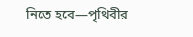নিতে হবে—পৃথিবীর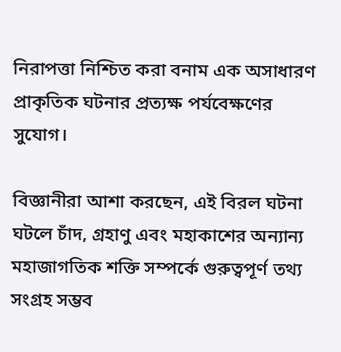নিরাপত্তা নিশ্চিত করা বনাম এক অসাধারণ প্রাকৃতিক ঘটনার প্রত্যক্ষ পর্যবেক্ষণের সুযোগ।

বিজ্ঞানীরা আশা করছেন, এই বিরল ঘটনা ঘটলে চাঁদ, গ্রহাণু এবং মহাকাশের অন্যান্য মহাজাগতিক শক্তি সম্পর্কে গুরুত্বপূর্ণ তথ্য সংগ্রহ সম্ভব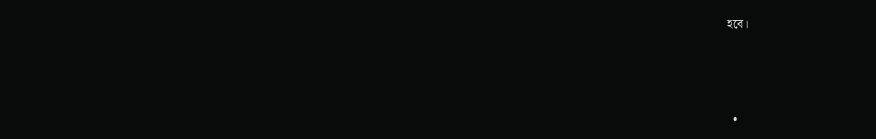হবে।



  •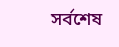সর্বশেষ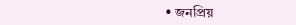• জনপ্রিয়